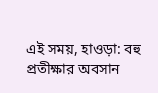এই সময়, হাওড়া: বহু প্রতীক্ষার অবসান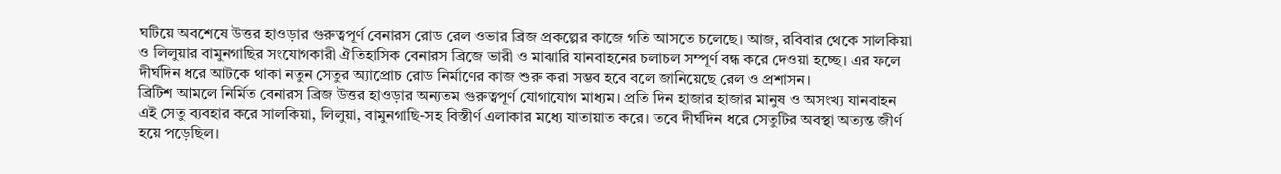ঘটিয়ে অবশেষে উত্তর হাওড়ার গুরুত্বপূর্ণ বেনারস রোড রেল ওভার ব্রিজ প্রকল্পের কাজে গতি আসতে চলেছে। আজ, রবিবার থেকে সালকিয়া ও লিলুয়ার বামুনগাছির সংযোগকারী ঐতিহাসিক বেনারস ব্রিজে ভারী ও মাঝারি যানবাহনের চলাচল সম্পূর্ণ বন্ধ করে দেওয়া হচ্ছে। এর ফলে দীর্ঘদিন ধরে আটকে থাকা নতুন সেতুর অ্যাপ্রোচ রোড নির্মাণের কাজ শুরু করা সম্ভব হবে বলে জানিয়েছে রেল ও প্রশাসন।
ব্রিটিশ আমলে নির্মিত বেনারস ব্রিজ উত্তর হাওড়ার অন্যতম গুরুত্বপূর্ণ যোগাযোগ মাধ্যম। প্রতি দিন হাজার হাজার মানুষ ও অসংখ্য যানবাহন এই সেতু ব্যবহার করে সালকিয়া, লিলুয়া, বামুনগাছি-সহ বিস্তীর্ণ এলাকার মধ্যে যাতায়াত করে। তবে দীর্ঘদিন ধরে সেতুটির অবস্থা অত্যন্ত জীর্ণ হয়ে পড়েছিল।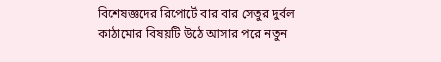বিশেষজ্ঞদের রিপোর্টে বার বার সেতুর দুর্বল কাঠামোর বিষয়টি উঠে আসার পরে নতুন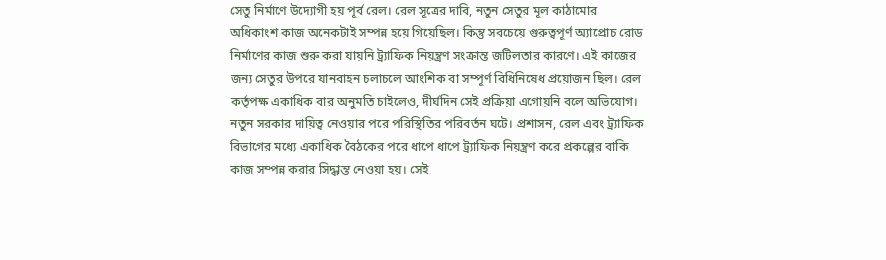সেতু নির্মাণে উদ্যোগী হয় পূর্ব রেল। রেল সূত্রের দাবি, নতুন সেতুর মূল কাঠামোর অধিকাংশ কাজ অনেকটাই সম্পন্ন হয়ে গিয়েছিল। কিন্তু সবচেয়ে গুরুত্বপূর্ণ অ্যাপ্রোচ রোড নির্মাণের কাজ শুরু করা যায়নি ট্র্যাফিক নিয়ন্ত্রণ সংক্রান্ত জটিলতার কারণে। এই কাজের জন্য সেতুর উপরে যানবাহন চলাচলে আংশিক বা সম্পূর্ণ বিধিনিষেধ প্রয়োজন ছিল। রেল কর্তৃপক্ষ একাধিক বার অনুমতি চাইলেও, দীর্ঘদিন সেই প্রক্রিয়া এগোয়নি বলে অভিযোগ।
নতুন সরকার দায়িত্ব নেওয়ার পরে পরিস্থিতির পরিবর্তন ঘটে। প্রশাসন, রেল এবং ট্র্যাফিক বিভাগের মধ্যে একাধিক বৈঠকের পরে ধাপে ধাপে ট্র্যাফিক নিয়ন্ত্রণ করে প্রকল্পের বাকি কাজ সম্পন্ন করার সিদ্ধান্ত নেওয়া হয়। সেই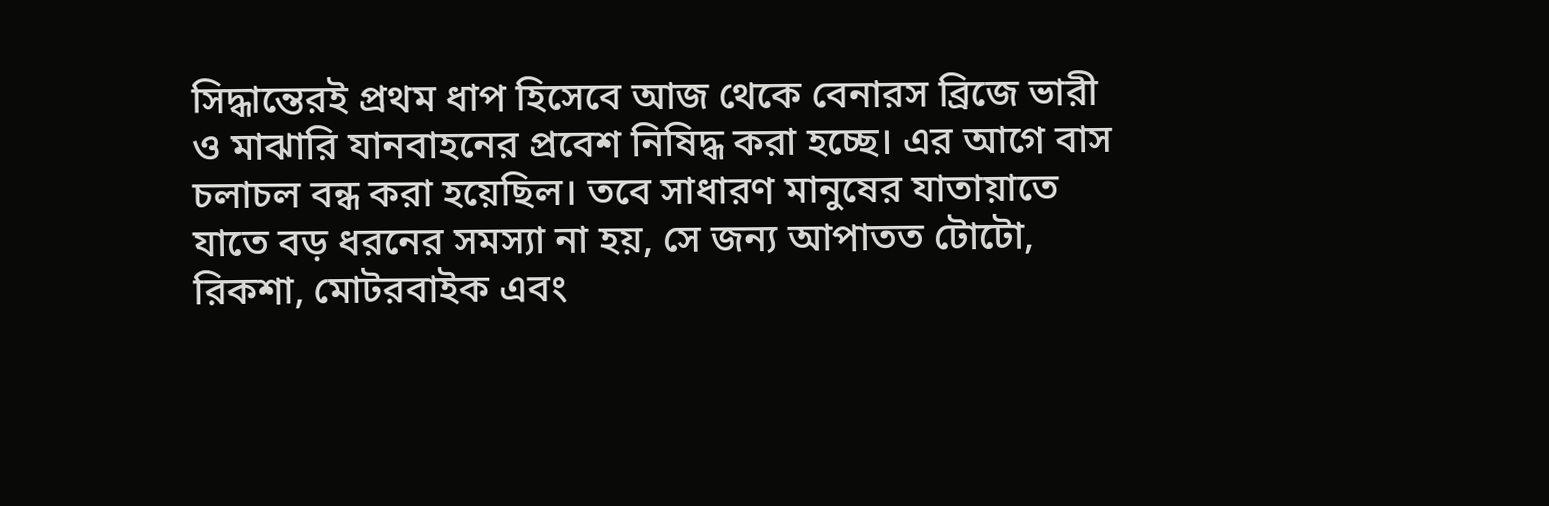সিদ্ধান্তেরই প্রথম ধাপ হিসেবে আজ থেকে বেনারস ব্রিজে ভারী ও মাঝারি যানবাহনের প্রবেশ নিষিদ্ধ করা হচ্ছে। এর আগে বাস চলাচল বন্ধ করা হয়েছিল। তবে সাধারণ মানুষের যাতায়াতে যাতে বড় ধরনের সমস্যা না হয়, সে জন্য আপাতত টোটো, রিকশা, মোটরবাইক এবং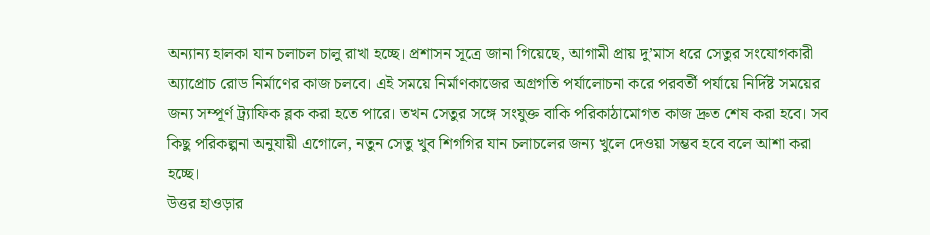অন্যান্য হালকা যান চলাচল চালু রাখা হচ্ছে। প্রশাসন সূত্রে জানা গিয়েছে, আগামী প্রায় দু’মাস ধরে সেতুর সংযোগকারী অ্যাপ্রোচ রোড নির্মাণের কাজ চলবে। এই সময়ে নির্মাণকাজের অগ্রগতি পর্যালোচনা করে পরবর্তী পর্যায়ে নির্দিষ্ট সময়ের জন্য সম্পূর্ণ ট্র্যাফিক ব্লক করা হতে পারে। তখন সেতুর সঙ্গে সংযুক্ত বাকি পরিকাঠামোগত কাজ দ্রুত শেষ করা হবে। সব কিছু পরিকল্পনা অনুযায়ী এগোলে, নতুন সেতু খুব শিগগির যান চলাচলের জন্য খুলে দেওয়া সম্ভব হবে বলে আশা করা হচ্ছে।
উত্তর হাওড়ার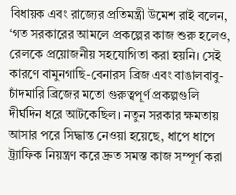বিধায়ক এবং রাজ্যের প্রতিমন্ত্রী উমেশ রাই বলেন, ‘গত সরকারের আমলে প্রকল্পের কাজ শুরু হলেও, রেলকে প্রয়োজনীয় সহযোগিতা করা হয়নি। সেই কারণে বামুনগাছি-বেনারস ব্রিজ এবং বাঙালবাবু-চাঁদমারি ব্রিজের মতো গুরুত্বপূর্ণ প্রকল্পগুলি দীর্ঘদিন ধরে আটকেছিল। নতুন সরকার ক্ষমতায় আসার পরে সিদ্ধান্ত নেওয়া হয়েছে, ধাপে ধাপে ট্র্যাফিক নিয়ন্ত্রণ করে দ্রুত সমস্ত কাজ সম্পূর্ণ করা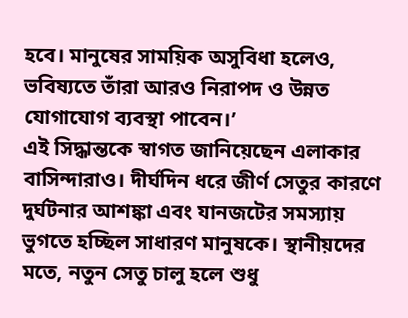হবে। মানুষের সাময়িক অসুবিধা হলেও, ভবিষ্যতে তাঁরা আরও নিরাপদ ও উন্নত যোগাযোগ ব্যবস্থা পাবেন।’
এই সিদ্ধান্তকে স্বাগত জানিয়েছেন এলাকার বাসিন্দারাও। দীর্ঘদিন ধরে জীর্ণ সেতুর কারণে দুর্ঘটনার আশঙ্কা এবং যানজটের সমস্যায় ভুগতে হচ্ছিল সাধারণ মানুষকে। স্থানীয়দের মতে, নতুন সেতু চালু হলে শুধু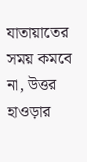যাতায়াতের সময় কমবে না, উত্তর হাওড়ার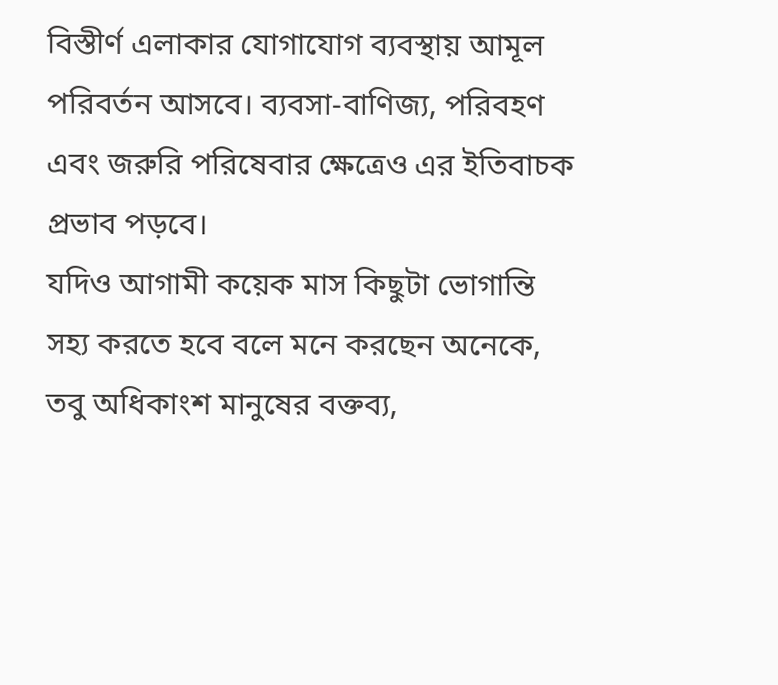বিস্তীর্ণ এলাকার যোগাযোগ ব্যবস্থায় আমূল পরিবর্তন আসবে। ব্যবসা-বাণিজ্য, পরিবহণ এবং জরুরি পরিষেবার ক্ষেত্রেও এর ইতিবাচক প্রভাব পড়বে।
যদিও আগামী কয়েক মাস কিছুটা ভোগান্তি সহ্য করতে হবে বলে মনে করছেন অনেকে, তবু অধিকাংশ মানুষের বক্তব্য,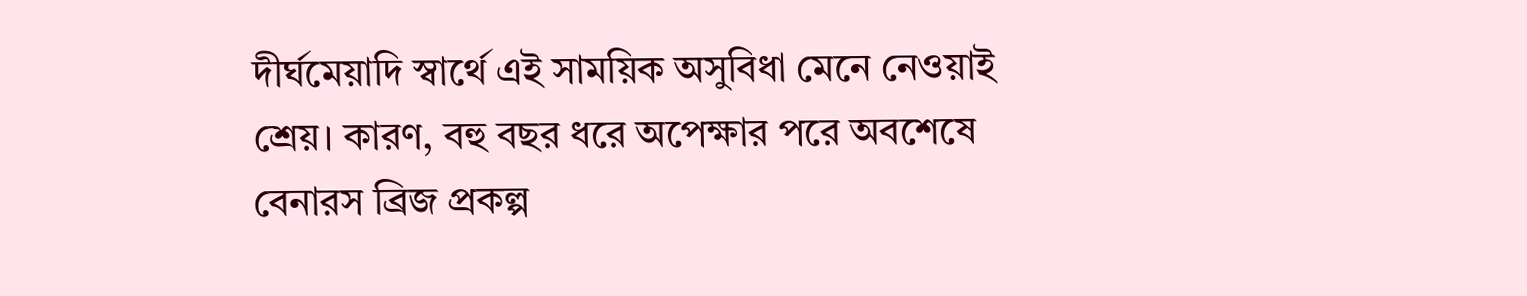দীর্ঘমেয়াদি স্বার্থে এই সাময়িক অসুবিধা মেনে নেওয়াই শ্রেয়। কারণ, বহু বছর ধরে অপেক্ষার পরে অবশেষে বেনারস ব্রিজ প্রকল্প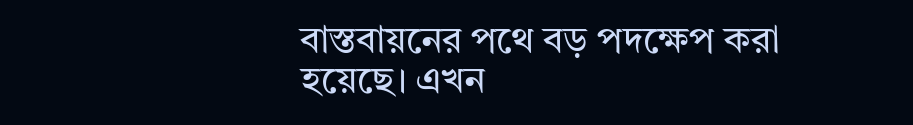বাস্তবায়নের পথে বড় পদক্ষেপ করা হয়েছে। এখন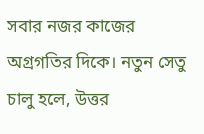সবার নজর কাজের অগ্রগতির দিকে। নতুন সেতু চালু হলে, উত্তর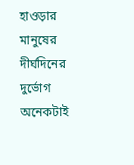হাওড়ার মানুষের দীর্ঘদিনের দুর্ভোগ অনেকটাই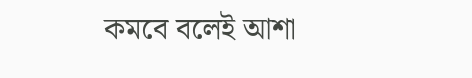কমবে বলেই আশা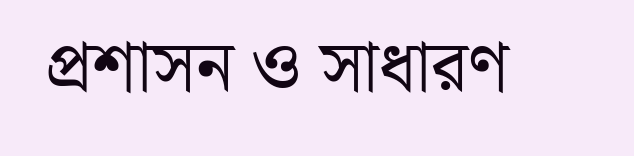প্রশাসন ও সাধারণ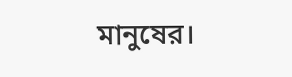মানুষের।